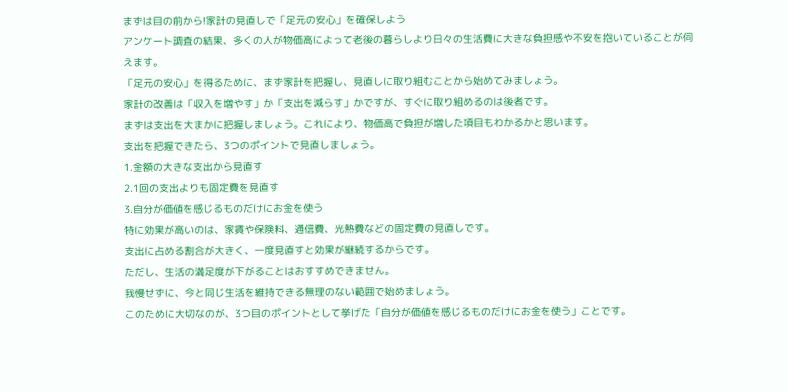まずは目の前から!家計の見直しで「足元の安心」を確保しよう
アンケート調査の結果、多くの人が物価高によって老後の暮らしより日々の生活費に大きな負担感や不安を抱いていることが伺えます。
「足元の安心」を得るために、まず家計を把握し、見直しに取り組むことから始めてみましょう。
家計の改善は「収入を増やす」か「支出を減らす」かですが、すぐに取り組めるのは後者です。
まずは支出を大まかに把握しましょう。これにより、物価高で負担が増した項目もわかるかと思います。
支出を把握できたら、3つのポイントで見直しましょう。
1.金額の大きな支出から見直す
2.1回の支出よりも固定費を見直す
3.自分が価値を感じるものだけにお金を使う
特に効果が高いのは、家賃や保険料、通信費、光熱費などの固定費の見直しです。
支出に占める割合が大きく、一度見直すと効果が継続するからです。
ただし、生活の満足度が下がることはおすすめできません。
我慢せずに、今と同じ生活を維持できる無理のない範囲で始めましょう。
このために大切なのが、3つ目のポイントとして挙げた「自分が価値を感じるものだけにお金を使う」ことです。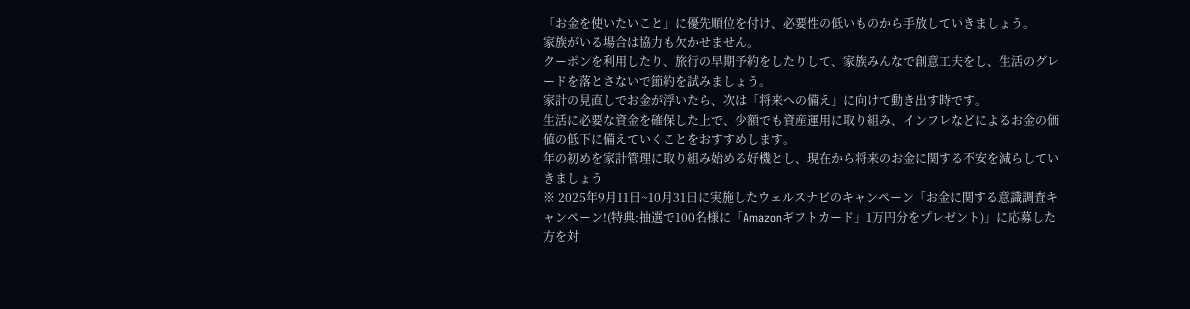「お金を使いたいこと」に優先順位を付け、必要性の低いものから手放していきましょう。
家族がいる場合は協力も欠かせません。
クーポンを利用したり、旅行の早期予約をしたりして、家族みんなで創意工夫をし、生活のグレードを落とさないで節約を試みましょう。
家計の見直しでお金が浮いたら、次は「将来への備え」に向けて動き出す時です。
生活に必要な資金を確保した上で、少額でも資産運用に取り組み、インフレなどによるお金の価値の低下に備えていくことをおすすめします。
年の初めを家計管理に取り組み始める好機とし、現在から将来のお金に関する不安を減らしていきましょう
※ 2025年9月11日~10月31日に実施したウェルスナビのキャンペーン「お金に関する意識調査キャンペーン!(特典:抽選で100名様に「Amazonギフトカード」1万円分をプレゼント)」に応募した方を対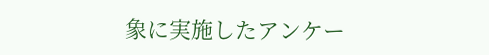象に実施したアンケー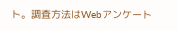ト。調査方法はWebアンケート